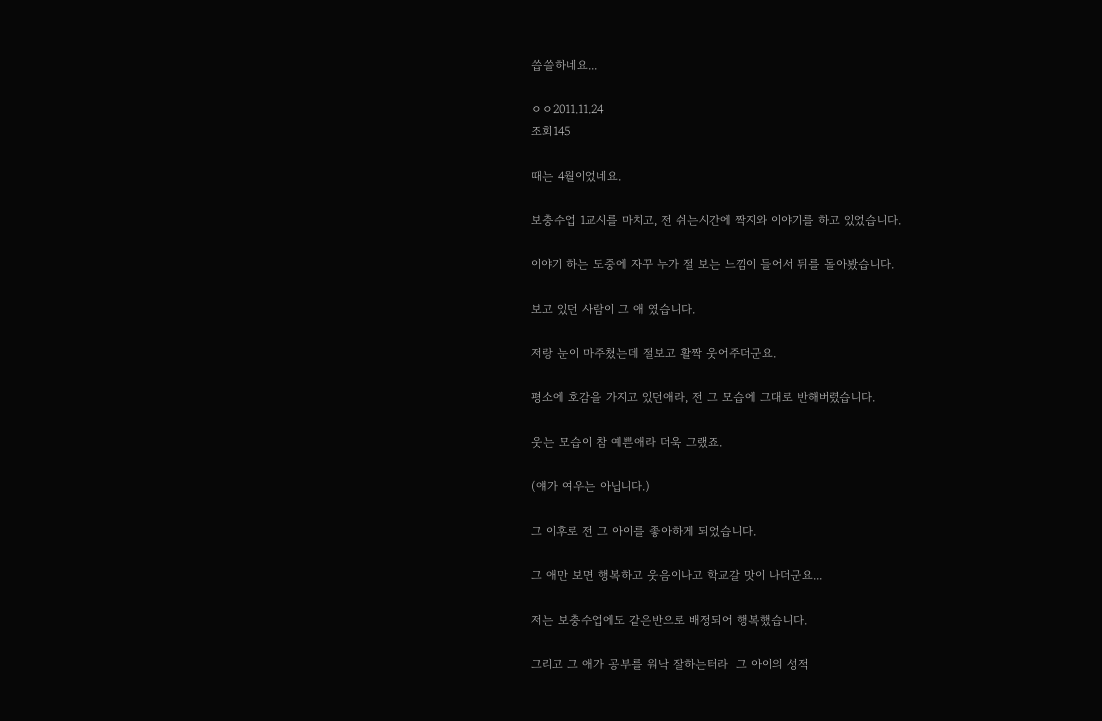씁쓸하네요...

ㅇㅇ2011.11.24
조회145

때는 4월이었네요.

보충수업 1교시를 마치고, 전 쉬는시간에 짝지와 이야기를 하고 있었습니다.

이야기 하는 도중에 자꾸 누가 절 보는 느낌이 들어서 뒤를 돌아봤습니다.

보고 있던 사람이 그 애 였습니다.

저랑 눈이 마주쳤는데 절보고 활짝 웃어주더군요.

평소에 호감을 가지고 있던애라, 전 그 모습에 그대로 반해버렸습니다.

웃는 모습이 참 예쁜애라 더욱 그랬죠.

(얘가 여우는 아닙니다.)

그 이후로 전 그 아이를 좋아하게 되었습니다.

그 애만 보면 행복하고 웃음이나고 학교갈 맛이 나더군요...

저는 보충수업에도 같은반으로 배정되어 행복했습니다.

그리고 그 애가 공부를 워낙 잘하는터라  그 아이의 성적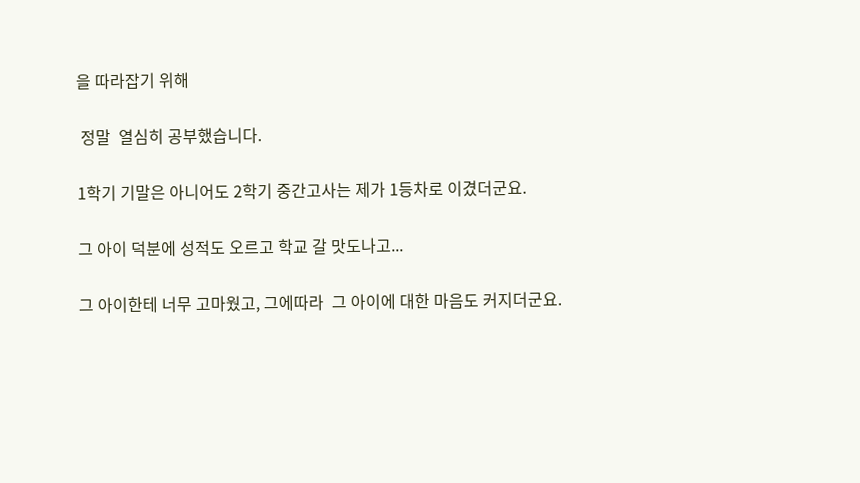을 따라잡기 위해

 정말  열심히 공부했습니다.

1학기 기말은 아니어도 2학기 중간고사는 제가 1등차로 이겼더군요.

그 아이 덕분에 성적도 오르고 학교 갈 맛도나고...

그 아이한테 너무 고마웠고, 그에따라  그 아이에 대한 마음도 커지더군요.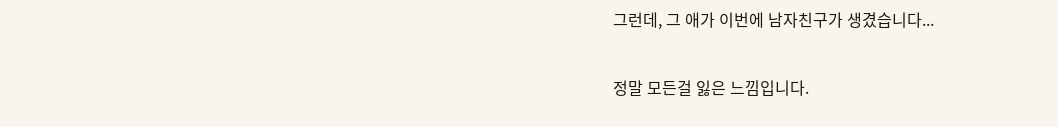그런데, 그 애가 이번에 남자친구가 생겼습니다...

정말 모든걸 잃은 느낌입니다.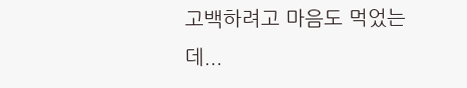고백하려고 마음도 먹었는데...